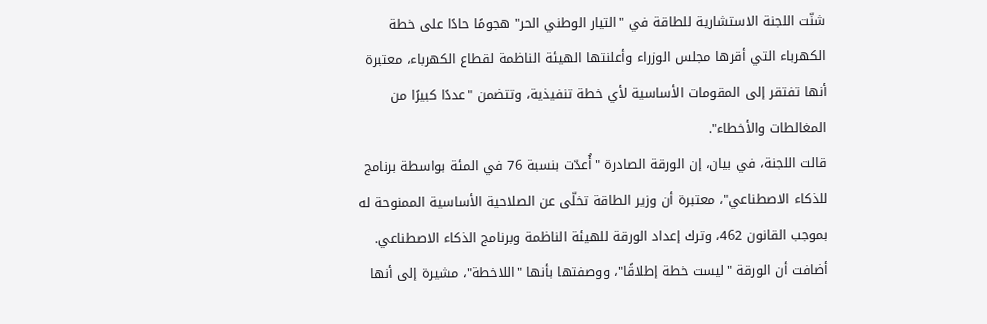شنّت اللجنة الاستشارية للطاقة في "التيار الوطني الحر" هجومًا حادًا على خطة الكهرباء التي أقرها مجلس الوزراء وأعلنتها الهيئة الناظمة لقطاع الكهرباء، معتبرة أنها تفتقر إلى المقومات الأساسية لأي خطة تنفيذية، وتتضمن "عددًا كبيرًا من المغالطات والأخطاء".
قالت اللجنة، في بيان، إن الورقة الصادرة "أُعدّت بنسبة 76 في المئة بواسطة برنامج للذكاء الاصطناعي"، معتبرة أن وزير الطاقة تخلّى عن الصلاحية الأساسية الممنوحة له بموجب القانون 462، وترك إعداد الورقة للهيئة الناظمة وبرنامج الذكاء الاصطناعي.
أضافت أن الورقة "ليست خطة إطلاقًا"، ووصفتها بأنها "اللاخطة"، مشيرة إلى أنها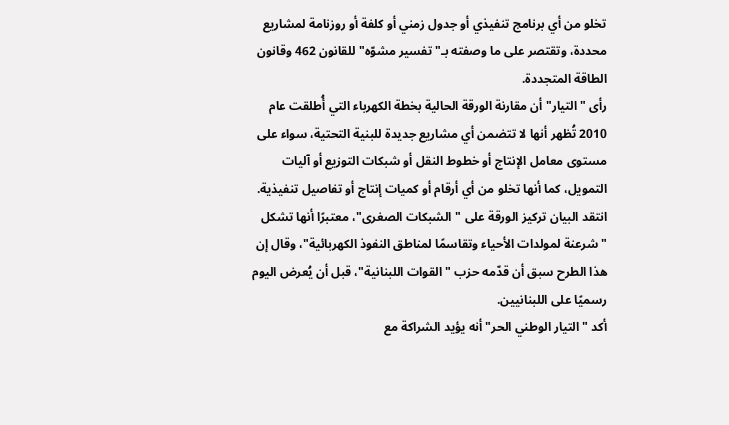تخلو من أي برنامج تنفيذي أو جدول زمني أو كلفة أو روزنامة لمشاريع محددة، وتقتصر على ما وصفته بـ"تفسير مشوّه" للقانون 462 وقانون الطاقة المتجددة.
رأى "التيار" أن مقارنة الورقة الحالية بخطة الكهرباء التي أُطلقت عام 2010 تُظهر أنها لا تتضمن أي مشاريع جديدة للبنية التحتية، سواء على مستوى معامل الإنتاج أو خطوط النقل أو شبكات التوزيع أو آليات التمويل، كما أنها تخلو من أي أرقام أو كميات إنتاج أو تفاصيل تنفيذية.
انتقد البيان تركيز الورقة على "الشبكات الصغرى"، معتبرًا أنها تشكل "شرعنة لمولدات الأحياء وتقاسمًا لمناطق النفوذ الكهربائية"، وقال إن هذا الطرح سبق أن قدّمه حزب "القوات اللبنانية"، قبل أن يُعرض اليوم رسميًا على اللبنانيين.
أكد "التيار الوطني الحر" أنه يؤيد الشراكة مع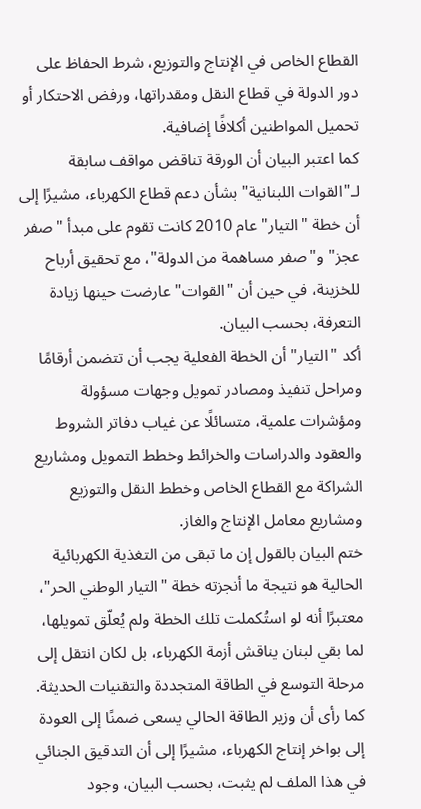القطاع الخاص في الإنتاج والتوزيع، شرط الحفاظ على دور الدولة في قطاع النقل ومقدراتها، ورفض الاحتكار أو تحميل المواطنين أكلافًا إضافية.
كما اعتبر البيان أن الورقة تناقض مواقف سابقة لـ"القوات اللبنانية" بشأن دعم قطاع الكهرباء، مشيرًا إلى أن خطة "التيار" عام 2010 كانت تقوم على مبدأ "صفر عجز" و"صفر مساهمة من الدولة"، مع تحقيق أرباح للخزينة، في حين أن "القوات" عارضت حينها زيادة التعرفة، بحسب البيان.
أكد "التيار" أن الخطة الفعلية يجب أن تتضمن أرقامًا ومراحل تنفيذ ومصادر تمويل وجهات مسؤولة ومؤشرات علمية، متسائلًا عن غياب دفاتر الشروط والعقود والدراسات والخرائط وخطط التمويل ومشاريع الشراكة مع القطاع الخاص وخطط النقل والتوزيع ومشاريع معامل الإنتاج والغاز.
ختم البيان بالقول إن ما تبقى من التغذية الكهربائية الحالية هو نتيجة ما أنجزته خطة "التيار الوطني الحر"، معتبرًا أنه لو استُكملت تلك الخطة ولم يُعلّق تمويلها، لما بقي لبنان يناقش أزمة الكهرباء، بل لكان انتقل إلى مرحلة التوسع في الطاقة المتجددة والتقنيات الحديثة. كما رأى أن وزير الطاقة الحالي يسعى ضمنًا إلى العودة إلى بواخر إنتاج الكهرباء، مشيرًا إلى أن التدقيق الجنائي في هذا الملف لم يثبت، بحسب البيان، وجود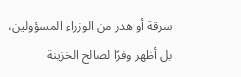سرقة أو هدر من الوزراء المسؤولين، بل أظهر وفرًا لصالح الخزينة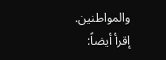والمواطنين.
إقرأ أيضاً: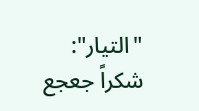"التيار": شكراً جعجع